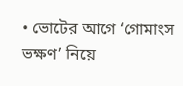• ভোটের আগে ‘গোমাংস ভক্ষণ’ নিয়ে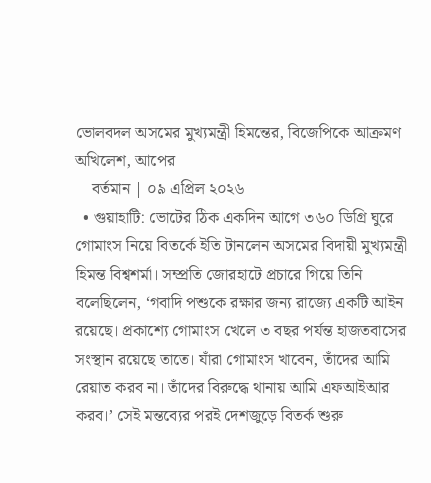ভোলবদল অসমের মুখ্যমন্ত্রী হিমন্তের, বিজেপিকে আক্রমণ অখিলেশ, আপের
    বর্তমান | ০৯ এপ্রিল ২০২৬
  • গুয়াহাটি: ভোটের ঠিক একদিন আগে ৩৬০ ডিগ্রি ঘুরে গোমাংস নিয়ে বিতর্কে ইতি টানলেন অসমের বিদায়ী মুখ্যমন্ত্রী হিমন্ত বিশ্বশর্মা। সম্প্রতি জোরহাটে প্রচারে গিয়ে তিনি বলেছিলেন, ‘গবাদি পশুকে রক্ষার জন্য রাজ্যে একটি আইন রয়েছে। প্রকাশ্যে গোমাংস খেলে ৩ বছর পর্যন্ত হাজতবাসের সংস্থান রয়েছে তাতে। যাঁরা গোমাংস খাবেন, তাঁদের আমি রেয়াত করব না। তাঁদের বিরুদ্ধে থানায় আমি এফআইআর করব।’ সেই মন্তব্যের পরই দেশজুড়ে বিতর্ক শুরু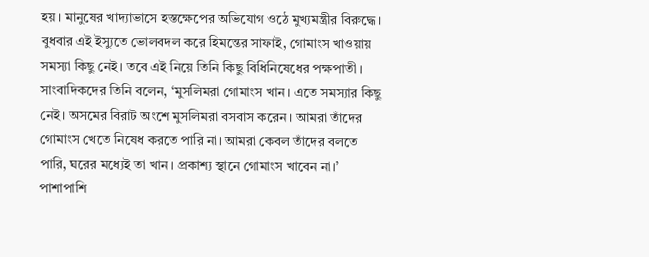হয়। মানুষের খাদ্যাভাসে হস্তক্ষেপের অভিযোগ ওঠে মুখ্যমন্ত্রীর বিরুদ্ধে। বুধবার এই ইস্যুতে ভোলবদল করে হিমন্তের সাফাই, গোমাংস খাওয়ায় সমস্যা কিছু নেই। তবে এই নিয়ে তিনি কিছু বিধিনিষেধের পক্ষপাতী। সাংবাদিকদের তিনি বলেন, ‘মুসলিমরা গোমাংস খান। এতে সমস্যার কিছু নেই। অসমের বিরাট অংশে মুসলিমরা বসবাস করেন। আমরা তাঁদের গোমাংস খেতে নিষেধ করতে পারি না। আমরা কেবল তাঁদের বলতে পারি, ঘরের মধ্যেই তা খান। প্রকাশ্য স্থানে গোমাংস খাবেন না।’ পাশাপাশি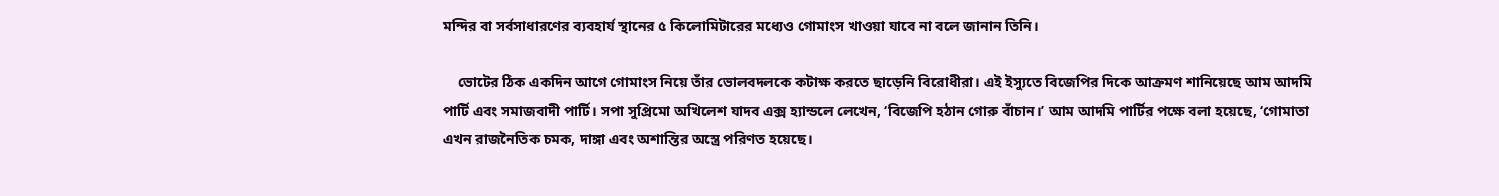মন্দির বা সর্বসাধারণের ব্যবহার্য স্থানের ৫ কিলোমিটারের মধ্যেও গোমাংস খাওয়া যাবে না বলে জানান তিনি।

    ভোটের ঠিক একদিন আগে গোমাংস নিয়ে তাঁর ভোলবদলকে কটাক্ষ করতে ছাড়েনি বিরোধীরা। এই ইস্যুতে বিজেপির দিকে আক্রমণ শানিয়েছে আম আদমি পার্টি এবং সমাজবাদী পার্টি। সপা সুপ্রিমো অখিলেশ যাদব এক্স হ্যান্ডলে লেখেন, ‘বিজেপি হঠান গোরু বাঁচান।’ আম আদমি পার্টির পক্ষে বলা হয়েছে, ‘গোমাতা এখন রাজনৈতিক চমক, দাঙ্গা এবং অশান্তির অস্ত্রে পরিণত হয়েছে।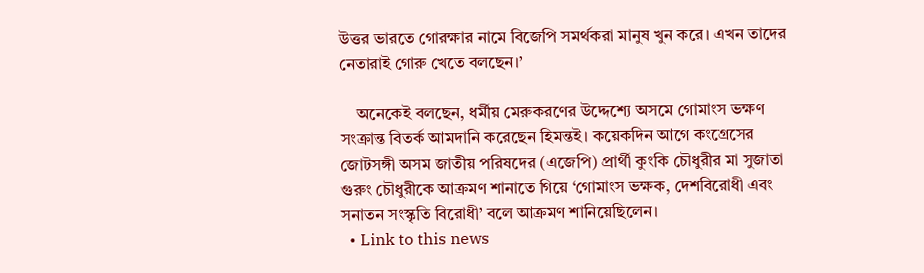উত্তর ভারতে গোরক্ষার নামে বিজেপি সমর্থকরা মানুষ খুন করে। এখন তাদের নেতারাই গোরু খেতে বলছেন।’

    অনেকেই বলছেন, ধর্মীয় মেরুকরণের উদ্দেশ্যে অসমে গোমাংস ভক্ষণ সংক্রান্ত বিতর্ক আমদানি করেছেন হিমন্তই। কয়েকদিন আগে কংগ্রেসের জোটসঙ্গী অসম জাতীয় পরিষদের (এজেপি) প্রার্থী কুংকি চৌধুরীর মা সুজাতা গুরুং চৌধুরীকে আক্রমণ শানাতে গিয়ে ‘গোমাংস ভক্ষক, দেশবিরোধী এবং সনাতন সংস্কৃতি বিরোধী’ বলে আক্রমণ শানিয়েছিলেন।
  • Link to this news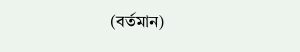(বর্তমান)